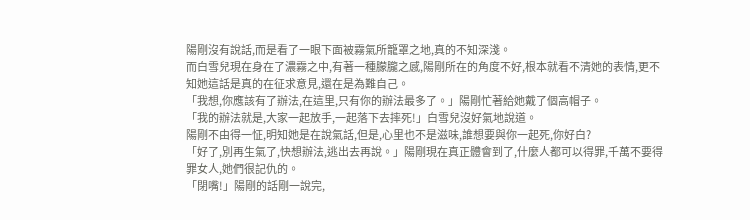陽剛沒有說話,而是看了一眼下面被霧氣所籠罩之地,真的不知深淺。
而白雪兒現在身在了濃霧之中,有著一種朦朧之感,陽剛所在的角度不好,根本就看不清她的表情,更不知她這話是真的在征求意見,還在是為難自己。
「我想,你應該有了辦法,在這里,只有你的辦法最多了。」陽剛忙著給她戴了個高帽子。
「我的辦法就是,大家一起放手,一起落下去摔死!」白雪兒沒好氣地說道。
陽剛不由得一怔,明知她是在說氣話,但是,心里也不是滋味,誰想要與你一起死,你好白?
「好了,別再生氣了,快想辦法,逃出去再說。」陽剛現在真正體會到了,什麼人都可以得罪,千萬不要得罪女人,她們很記仇的。
「閉嘴!」陽剛的話剛一說完,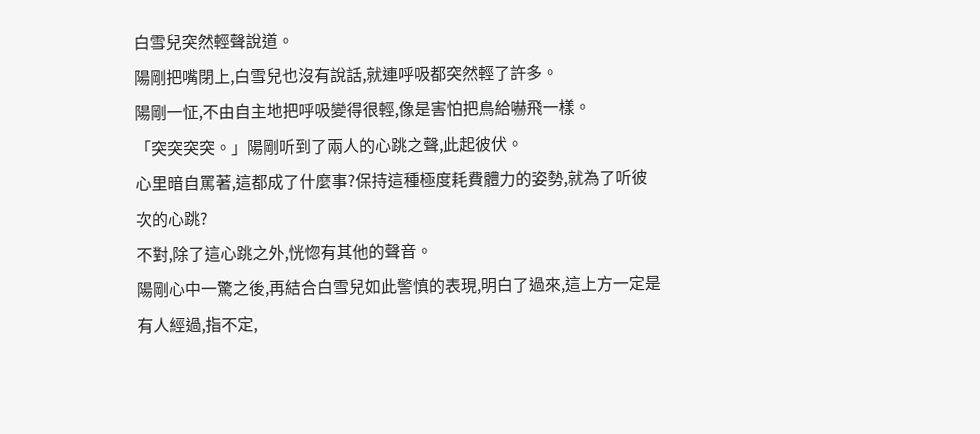白雪兒突然輕聲說道。
陽剛把嘴閉上,白雪兒也沒有說話,就連呼吸都突然輕了許多。
陽剛一怔,不由自主地把呼吸變得很輕,像是害怕把鳥給嚇飛一樣。
「突突突突。」陽剛听到了兩人的心跳之聲,此起彼伏。
心里暗自罵著,這都成了什麼事?保持這種極度耗費體力的姿勢,就為了听彼次的心跳?
不對,除了這心跳之外,恍惚有其他的聲音。
陽剛心中一驚之後,再結合白雪兒如此警慎的表現,明白了過來,這上方一定是有人經過,指不定,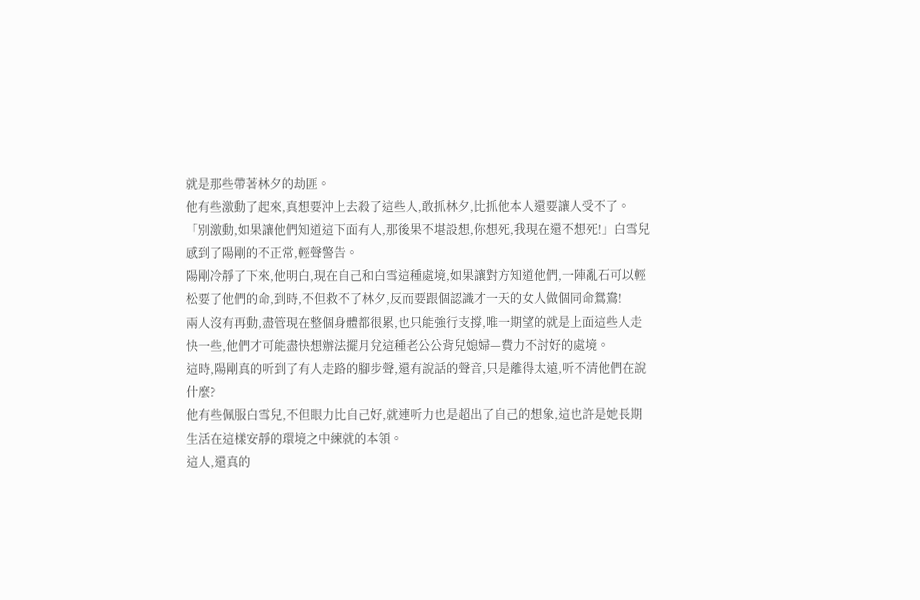就是那些帶著林夕的劫匪。
他有些激動了起來,真想要沖上去殺了這些人,敢抓林夕,比抓他本人還要讓人受不了。
「別激動,如果讓他們知道這下面有人,那後果不堪設想,你想死,我現在還不想死!」白雪兒感到了陽剛的不正常,輕聲警告。
陽剛冷靜了下來,他明白,現在自己和白雪這種處境,如果讓對方知道他們,一陣亂石可以輕松要了他們的命,到時,不但救不了林夕,反而要跟個認識才一天的女人做個同命鴛鴦!
兩人沒有再動,盡管現在整個身體都很累,也只能強行支撐,唯一期望的就是上面這些人走快一些,他們才可能盡快想辦法擺月兌這種老公公背兒媳婦—費力不討好的處境。
這時,陽剛真的听到了有人走路的腳步聲,還有說話的聲音,只是離得太遠,听不清他們在說什麼?
他有些佩服白雪兒,不但眼力比自己好,就連听力也是超出了自己的想象,這也許是她長期生活在這樣安靜的環境之中練就的本領。
這人,還真的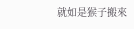就如是猴子搬來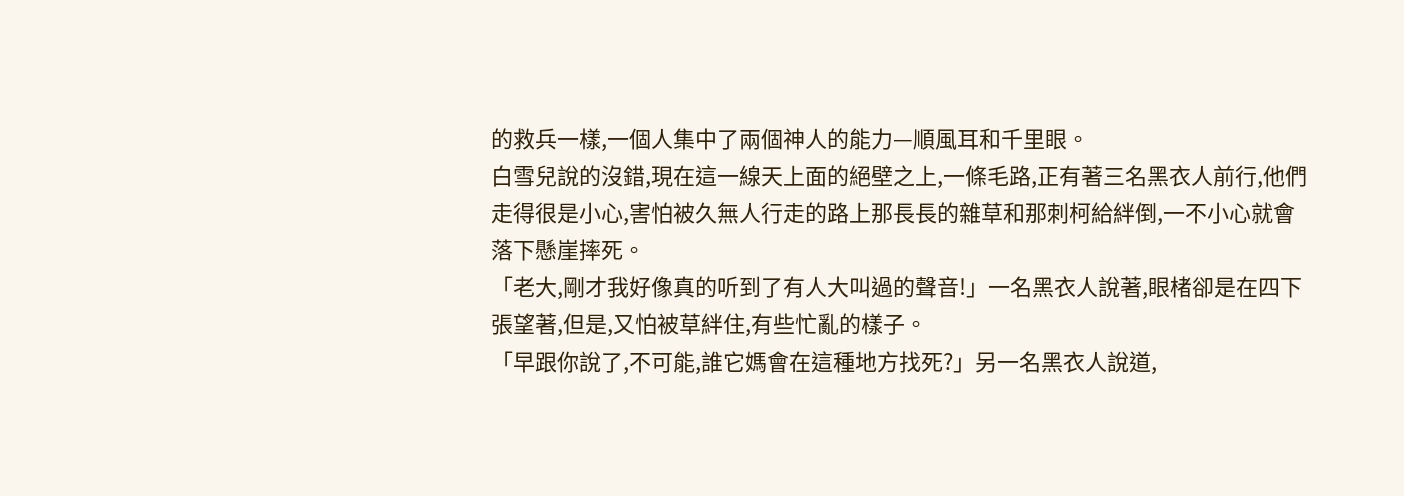的救兵一樣,一個人集中了兩個神人的能力—順風耳和千里眼。
白雪兒說的沒錯,現在這一線天上面的絕壁之上,一條毛路,正有著三名黑衣人前行,他們走得很是小心,害怕被久無人行走的路上那長長的雜草和那刺柯給絆倒,一不小心就會落下懸崖摔死。
「老大,剛才我好像真的听到了有人大叫過的聲音!」一名黑衣人說著,眼楮卻是在四下張望著,但是,又怕被草絆住,有些忙亂的樣子。
「早跟你說了,不可能,誰它媽會在這種地方找死?」另一名黑衣人說道,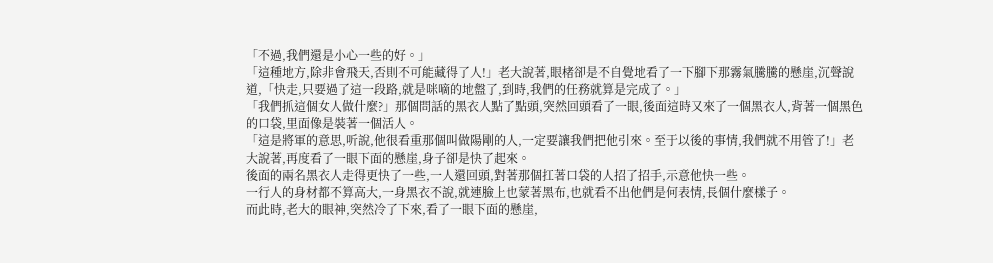「不過,我們還是小心一些的好。」
「這種地方,除非會飛天,否則不可能藏得了人!」老大說著,眼楮卻是不自覺地看了一下腳下那霧氣騰騰的懸崖,沉聲說道,「快走,只要過了這一段路,就是咪嘀的地盤了,到時,我們的任務就算是完成了。」
「我們抓這個女人做什麼?」那個問話的黑衣人點了點頭,突然回頭看了一眼,後面這時又來了一個黑衣人,背著一個黑色的口袋,里面像是裝著一個活人。
「這是將軍的意思,听說,他很看重那個叫做陽剛的人,一定要讓我們把他引來。至于以後的事情,我們就不用管了!」老大說著,再度看了一眼下面的懸崖,身子卻是快了起來。
後面的兩名黑衣人走得更快了一些,一人還回頭,對著那個扛著口袋的人招了招手,示意他快一些。
一行人的身材都不算高大,一身黑衣不說,就連臉上也蒙著黑布,也就看不出他們是何表情,長個什麼樣子。
而此時,老大的眼神,突然冷了下來,看了一眼下面的懸崖,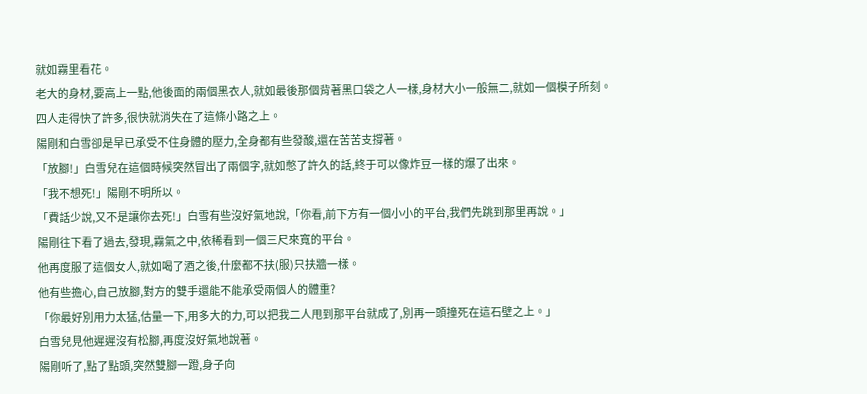就如霧里看花。
老大的身材,要高上一點,他後面的兩個黑衣人,就如最後那個背著黑口袋之人一樣,身材大小一般無二,就如一個模子所刻。
四人走得快了許多,很快就消失在了這條小路之上。
陽剛和白雪卻是早已承受不住身體的壓力,全身都有些發酸,還在苦苦支撐著。
「放腳!」白雪兒在這個時候突然冒出了兩個字,就如憋了許久的話,終于可以像炸豆一樣的爆了出來。
「我不想死!」陽剛不明所以。
「費話少說,又不是讓你去死!」白雪有些沒好氣地說,「你看,前下方有一個小小的平台,我們先跳到那里再說。」
陽剛往下看了過去,發現,霧氣之中,依稀看到一個三尺來寬的平台。
他再度服了這個女人,就如喝了酒之後,什麼都不扶(服)只扶牆一樣。
他有些擔心,自己放腳,對方的雙手還能不能承受兩個人的體重?
「你最好別用力太猛,估量一下,用多大的力,可以把我二人甩到那平台就成了,別再一頭撞死在這石壁之上。」
白雪兒見他遲遲沒有松腳,再度沒好氣地說著。
陽剛听了,點了點頭,突然雙腳一蹬,身子向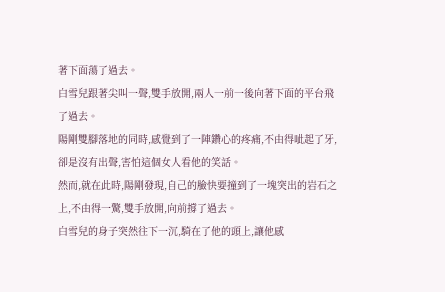著下面蕩了過去。
白雪兒跟著尖叫一聲,雙手放開,兩人一前一後向著下面的平台飛了過去。
陽剛雙腳落地的同時,感覺到了一陣鑽心的疼痛,不由得呲起了牙,卻是沒有出聲,害怕這個女人看他的笑話。
然而,就在此時,陽剛發現,自己的臉快要撞到了一塊突出的岩石之上,不由得一驚,雙手放開,向前撐了過去。
白雪兒的身子突然往下一沉,騎在了他的頭上,讓他感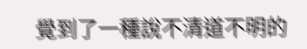覺到了一種說不清道不明的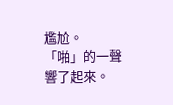尷尬。
「啪」的一聲響了起來。